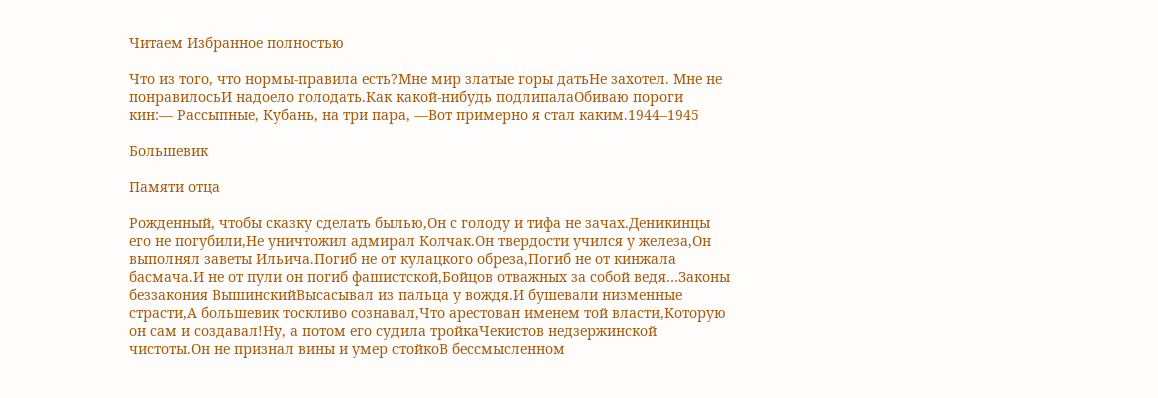Читаем Избранное полностью

Что из того, что нормы-правила есть?Мне мир златые горы датьНе захотел. Мне не понравилосьИ надоело голодать.Как какой-нибудь подлипалаОбиваю пороги кин:— Рассыпные, Кубань, на три пара, —Вот примерно я стал каким.1944–1945

Большевик

Памяти отца

Рожденный, чтобы сказку сделать былью,Он с голоду и тифа не зачах.Деникинцы его не погубили,Не уничтожил адмирал Колчак.Он твердости учился у железа,Он выполнял заветы Ильича.Погиб не от кулацкого обреза,Погиб не от кинжала басмача.И не от пули он погиб фашистской,Бойцов отважных за собой ведя…Законы беззакония ВышинскийВысасывал из пальца у вождя.И бушевали низменные страсти,А большевик тоскливо сознавал,Что арестован именем той власти,Которую он сам и создавал!Ну, а потом его судила тройкаЧекистов недзержинской чистоты.Он не признал вины и умер стойкоВ бессмысленном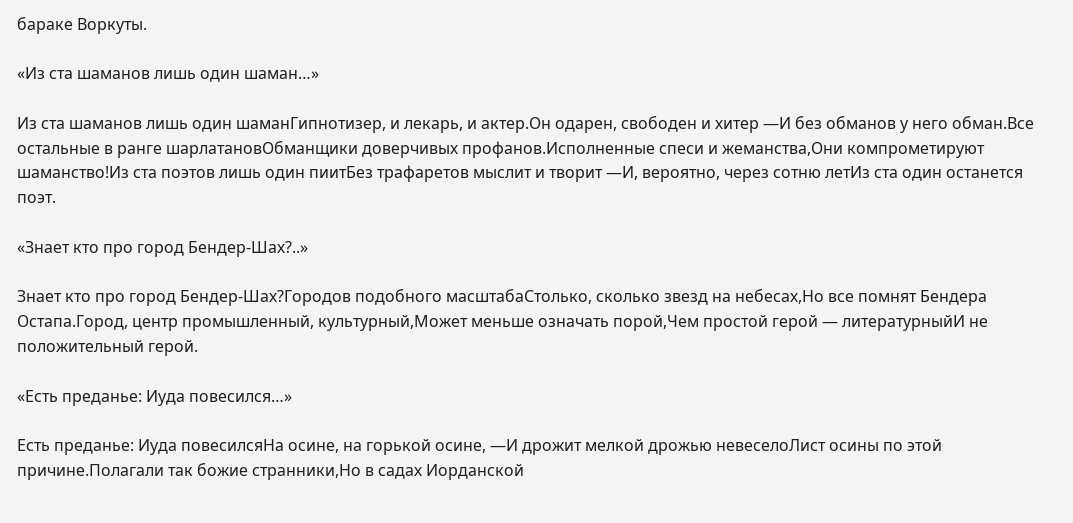бараке Воркуты.

«Из ста шаманов лишь один шаман…»

Из ста шаманов лишь один шаманГипнотизер, и лекарь, и актер.Он одарен, свободен и хитер —И без обманов у него обман.Все остальные в ранге шарлатановОбманщики доверчивых профанов.Исполненные спеси и жеманства,Они компрометируют шаманство!Из ста поэтов лишь один пиитБез трафаретов мыслит и творит —И, вероятно, через сотню летИз ста один останется поэт.

«Знает кто про город Бендер-Шах?..»

Знает кто про город Бендер-Шах?Городов подобного масштабаСтолько, сколько звезд на небесах,Но все помнят Бендера Остапа.Город, центр промышленный, культурный,Может меньше означать порой,Чем простой герой — литературныйИ не положительный герой.

«Есть преданье: Иуда повесился…»

Есть преданье: Иуда повесилсяНа осине, на горькой осине, —И дрожит мелкой дрожью невеселоЛист осины по этой причине.Полагали так божие странники,Но в садах Иорданской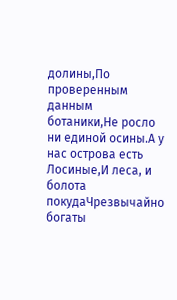долины,По проверенным данным ботаники,Не росло ни единой осины.А у нас острова есть Лосиные,И леса, и болота покудаЧрезвычайно богаты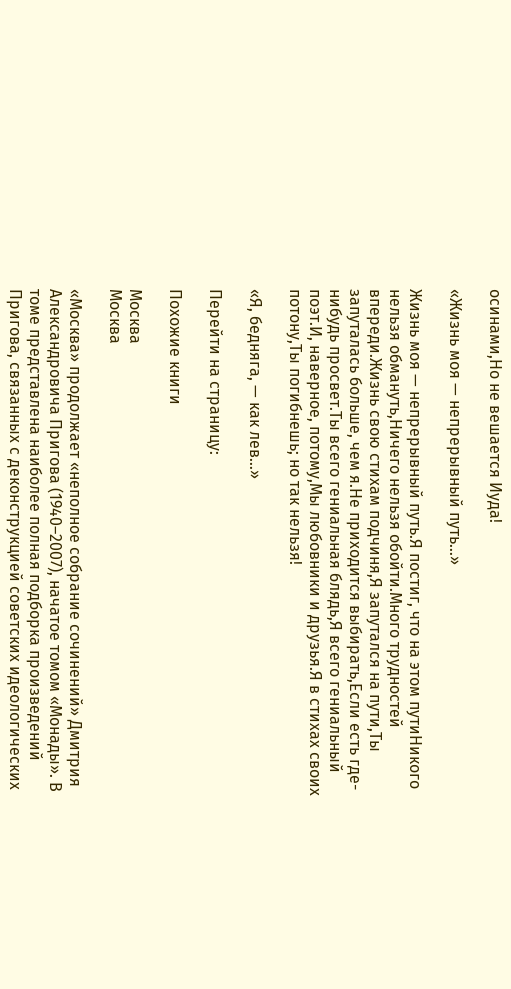осинами,Но не вешается Иуда!

«Жизнь моя — непрерывный путь…»

Жизнь моя — непрерывный путь.Я постиг, что на этом путиНикого нельзя обмануть,Ничего нельзя обойти.Много трудностей впереди.Жизнь свою стихам подчиня,Я запутался на пути,Ты запуталась больше, чем я.Не приходится выбирать,Если есть где-нибудь просвет.Ты всего гениальная блядь,Я всего гениальный поэт.И, наверное, потому,Мы любовники и друзья.Я в стихах своих потону,Ты погибнешь; но так нельзя!

«Я, бедняга, — как лев…»

Перейти на страницу:

Похожие книги

Москва
Москва

«Москва» продолжает «неполное собрание сочинений» Дмитрия Александровича Пригова (1940–2007), начатое томом «Монады». В томе представлена наиболее полная подборка произведений Пригова, связанных с деконструкцией советских идеологических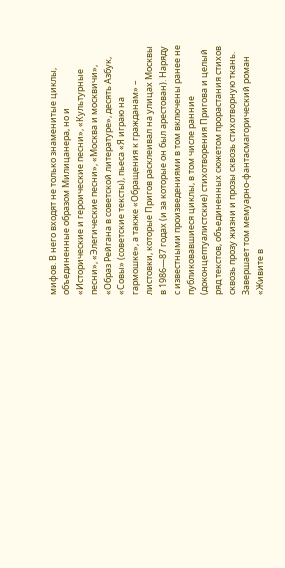мифов. В него входят не только знаменитые циклы, объединенные образом Милицанера, но и «Исторические и героические песни», «Культурные песни», «Элегические песни», «Москва и москвичи», «Образ Рейгана в советской литературе», десять Азбук, «Совы» (советские тексты), пьеса «Я играю на гармошке», а также «Обращения к гражданам» – листовки, которые Пригов расклеивал на улицах Москвы в 1986—87 годах (и за которые он был арестован). Наряду с известными произведениями в том включены ранее не публиковавшиеся циклы, в том числе ранние (доконцептуалистские) стихотворения Пригова и целый ряд текстов, объединенных сюжетом прорастания стихов сквозь прозу жизни и прозы сквозь стихотворную ткань. Завершает том мемуарно-фантасмагорический роман «Живите в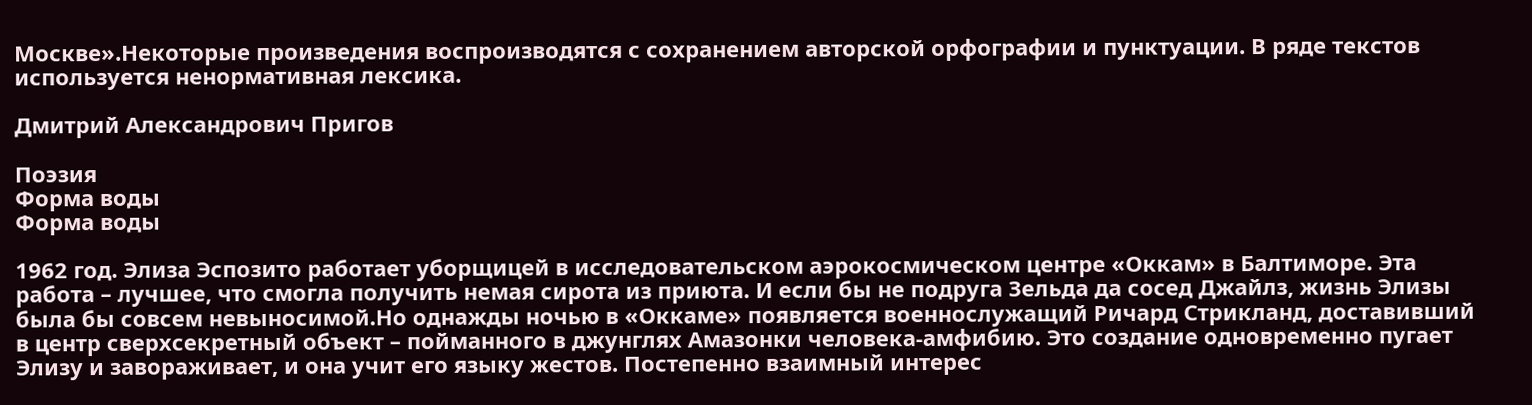Москве».Некоторые произведения воспроизводятся с сохранением авторской орфографии и пунктуации. В ряде текстов используется ненормативная лексика.

Дмитрий Александрович Пригов

Поэзия
Форма воды
Форма воды

1962 год. Элиза Эспозито работает уборщицей в исследовательском аэрокосмическом центре «Оккам» в Балтиморе. Эта работа – лучшее, что смогла получить немая сирота из приюта. И если бы не подруга Зельда да сосед Джайлз, жизнь Элизы была бы совсем невыносимой.Но однажды ночью в «Оккаме» появляется военнослужащий Ричард Стрикланд, доставивший в центр сверхсекретный объект – пойманного в джунглях Амазонки человека-амфибию. Это создание одновременно пугает Элизу и завораживает, и она учит его языку жестов. Постепенно взаимный интерес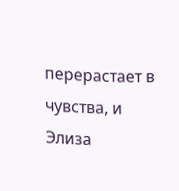перерастает в чувства, и Элиза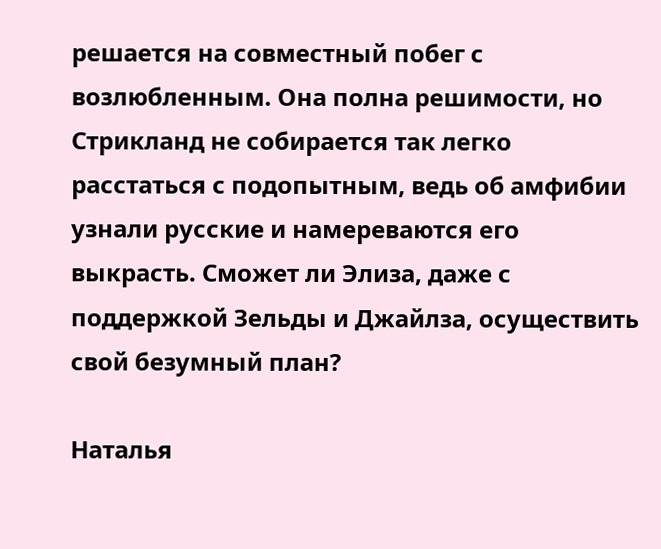решается на совместный побег с возлюбленным. Она полна решимости, но Стрикланд не собирается так легко расстаться с подопытным, ведь об амфибии узнали русские и намереваются его выкрасть. Сможет ли Элиза, даже с поддержкой Зельды и Джайлза, осуществить свой безумный план?

Наталья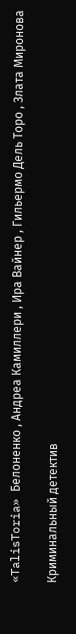«TalisToria» Белоненко , Андреа Камиллери , Ира Вайнер , Гильермо Дель Торо , Злата Миронова

Криминальный детектив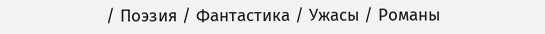/ Поэзия / Фантастика / Ужасы / Романы